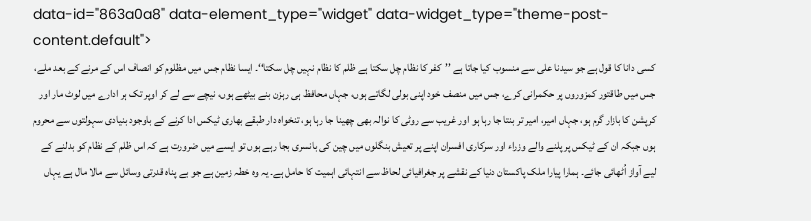data-id="863a0a8" data-element_type="widget" data-widget_type="theme-post-content.default">
کسی دانا کا قول ہے جو سیدنا علی سے منسوب کیا جاتا ہے ’’کفر کا نظام چل سکتا ہے ظلم کا نظام نہیں چل سکتا‘‘۔ ایسا نظام جس میں مظلوم کو انصاف اس کے مرنے کے بعد ملے، جس میں طاقتور کمزوروں پر حکمرانی کرے، جس میں منصف خود اپنی بولی لگاتے ہوں، جہاں محافظ ہی رہزن بنے بیٹھے ہوں، نیچے سے لے کر اوپر تک ہر ادارے میں لوٹ مار اور کرپشن کا بازار گرم ہو، جہاں امیر، امیر تر بنتا جا رہا ہو اور غریب سے روٹی کا نوالہ بھی چھینا جا رہا ہو، تنخواہ دار طبقے بھاری ٹیکس ادا کرنے کے باوجود بنیادی سہولتوں سے محروم ہوں جبکہ ان کے ٹیکس پر پلنے والے وزراء اور سرکاری افسران اپنے پر تعیش بنگلوں میں چین کی بانسری بجا رہے ہوں تو ایسے میں ضرورت ہے کہ اس ظلم کے نظام کو بدلنے کے لیے آواز اُٹھائی جائے۔ ہمارا پیارا ملک پاکستان دنیا کے نقشے پر جغرافیائی لحاظ سے انتہائی اہمیت کا حامل ہے۔ یہ وہ خطہ زمین ہے جو بے پناہ قدرتی وسائل سے مالا مال ہے یہاں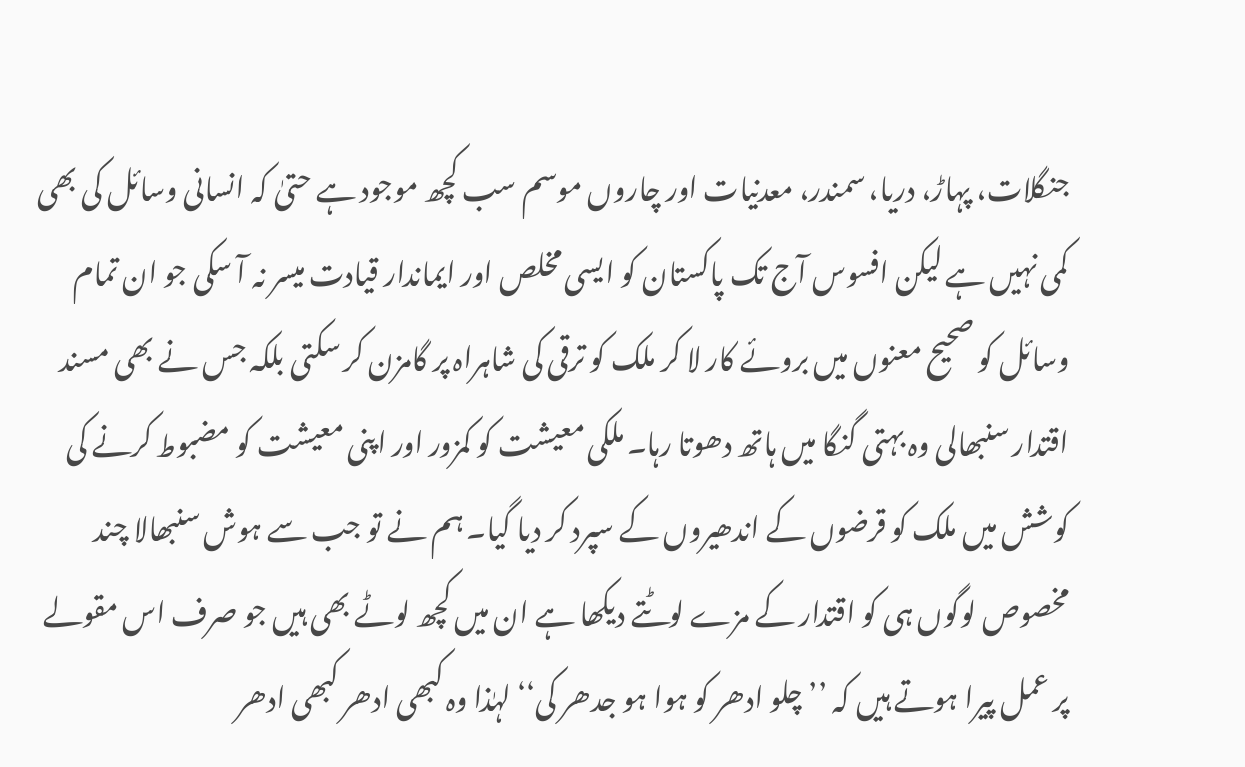جنگلات، پہاڑ، دریا، سمندر، معدنیات اور چاروں موسم سب کچھ موجود ہے حتیٰ کہ انسانی وسائل کی بھی کمی نہیں ہے لیکن افسوس آج تک پاکستان کو ایسی مخلص اور ایماندار قیادت میسر نہ آ سکی جو ان تمام وسائل کو صحیح معنوں میں بروئے کار لا کر ملک کو ترقی کی شاہراہ پر گامزن کر سکتی بلکہ جس نے بھی مسند اقتدار سنبھالی وہ بہتی گنگا میں ہاتھ دھوتا رہا۔ ملکی معیشت کو کمزور اور اپنی معیشت کو مضبوط کرنے کی کوشش میں ملک کو قرضوں کے اندھیروں کے سپرد کر دیا گیا۔ ہم نے تو جب سے ہوش سنبھالا چند مخصوص لوگوں ہی کو اقتدار کے مزے لوٹتے دیکھا ہے ان میں کچھ لوٹے بھی ہیں جو صرف اس مقولے پر عمل پیرا ہوتے ہیں کہ ’’چلو ادھر کو ہوا ہو جدھر کی‘‘ لہٰذا وہ کبھی ادھر کبھی ادھر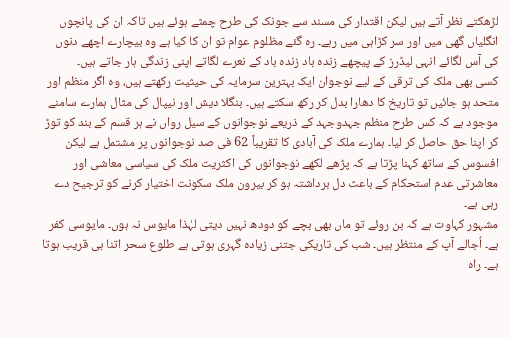لڑھکتے نظر آتے ہیں لیکن اقتدار کی مسند سے جونک کی طرح چمٹے ہوئے ہیں تاکہ ان کی پانچوں انگلیاں گھی میں اور سر کڑاہی میں رہے۔ رہ گئے مظلوم عوام تو ان کا کیا ہے وہ بیچارے اچھے دنوں کی آس لگائے انہی لیڈرز کے پیچھے زندہ باد زندہ باد کے نعرے لگاتے اپنی زندگی ہار جاتے ہیں۔
کسی بھی ملک کی ترقی کے لیے نوجوان ایک بہترین سرمایہ کی حیثیت رکھتے ہیں، وہ اگر منظم اور متحد ہو جائیں تو تاریخ کا دھارا بدل کر رکھ سکتے ہیں۔ بنگلا دیش اور نیپال کی مثال ہمارے سامنے موجود ہے کہ کس طرح منظم جہدوجہد کے ذریعے نوجوانوں کے سیل رواں نے ہر قسم کے بند کو توڑ کر اپنا حق حاصل کر لیا۔ ہمارے ملک کی آبادی کا تقریباً 62 فی صد نوجوانوں پر مشتمل ہے لیکن افسوس کے ساتھ کہنا پڑتا ہے کہ پڑھے لکھے نوجوانوں کی اکثریت ملک کی سیاسی معاشی اور معاشرتی عدم استحکام کے باعث دل برداشتہ ہو کر بیرون ملک سکونت اختیار کرنے کو ترجیح دے رہی ہے۔
مشہور کہاوت ہے کہ بن روئے تو ماں بھی بچے کو دودھ نہیں دیتی لہٰذا مایوس نہ ہوں۔ مایوسی کفر ہے۔ اُجالے آپ کے منتظر ہیں۔ شب کی تاریکی جتنی زیادہ گہری ہوتی ہے طلوع سحر اتنا ہی قریب ہوتا ہے۔ راہ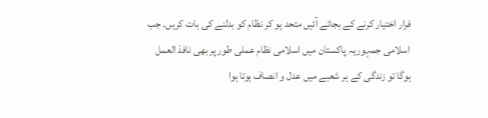فرار اختیار کرنے کے بجائے آئیں متحد ہو کر نظام کو بدلنے کی بات کریں۔ جب اسلامی جمہوریہ پاکستان میں اسلامی نظام عملی طور پر بھی نافذ العمل ہوگا تو زندگی کے ہر شعبے میں عدل و انصاف ہوتا ہوا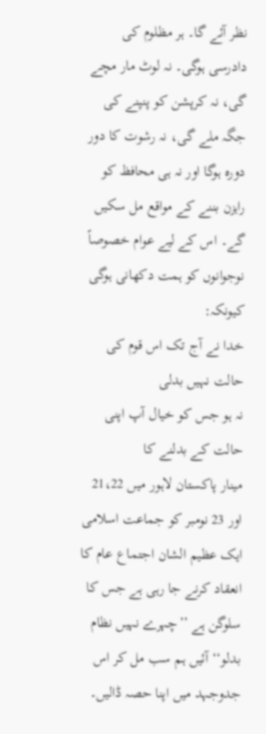نظر آئے گا۔ ہر مظلوم کی دادرسی ہوگی۔ نہ لوٹ مار مچے گی، نہ کرپشن کو پنپنے کی جگہ ملے گی، نہ رشوت کا دور دورہ ہوگا اور نہ ہی محافظ کو راہزن بننے کے مواقع مل سکیں گے۔ اس کے لیے عوام خصوصاً نوجوانوں کو ہمت دکھانی ہوگی کیونکہ:
خدا نے آج تک اس قوم کی حالت نہیں بدلی
نہ ہو جس کو خیال آپ اپنی حالت کے بدلنے کا
مینار پاکستان لاہور میں 21،22 اور 23 نومبر کو جماعت اسلامی ایک عظیم الشان اجتماع عام کا انعقاد کرنے جا رہی ہے جس کا سلوگن ہے ’’چہرے نہیں نظام بدلو‘‘ آئیں ہم سب مل کر اس جدوجہد میں اپنا حصہ ڈالیں۔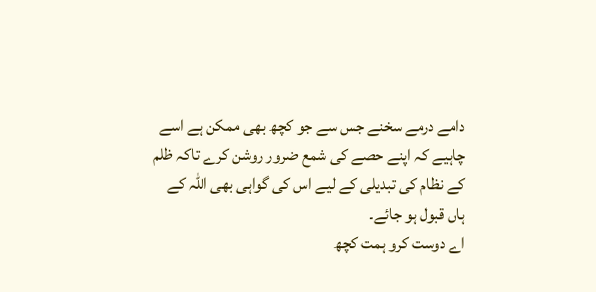دامے درمے سخنے جس سے جو کچھ بھی ممکن ہے اسے چاہیے کہ اپنے حصے کی شمع ضرور روشن کرے تاکہ ظلم کے نظام کی تبدیلی کے لیے اس کی گواہی بھی اللہ کے ہاں قبول ہو جائے۔
اے دوست کرو ہمت کچھ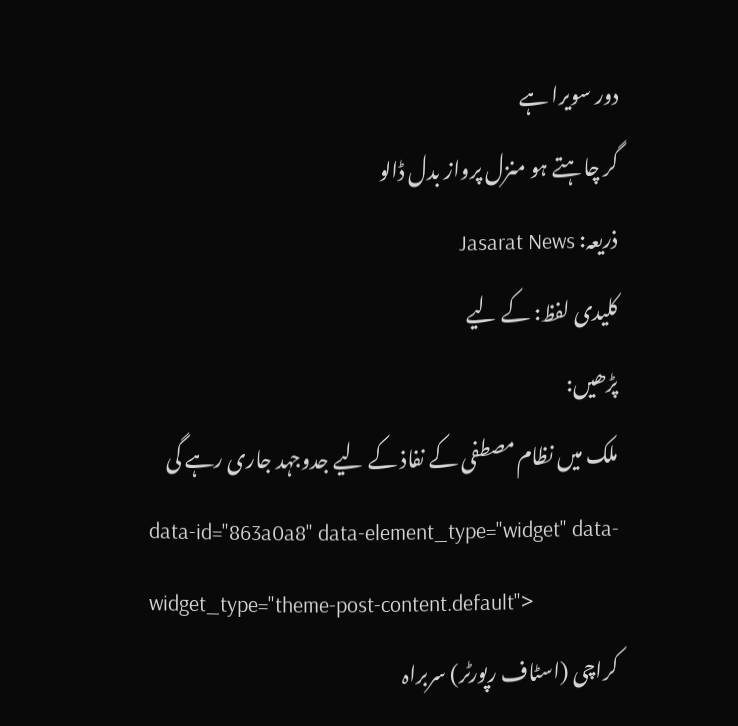دور سویرا ہے
گر چاہتے ہو منزل پرواز بدل ڈالو
ذریعہ: Jasarat News
کلیدی لفظ: کے لیے
پڑھیں:
ملک میں نظام مصطفی کے نفاذ کے لیے جدوجہد جاری رہے گی
data-id="863a0a8" data-element_type="widget" data-widget_type="theme-post-content.default">
کراچی (اسٹاف رپورٹر) سربراہ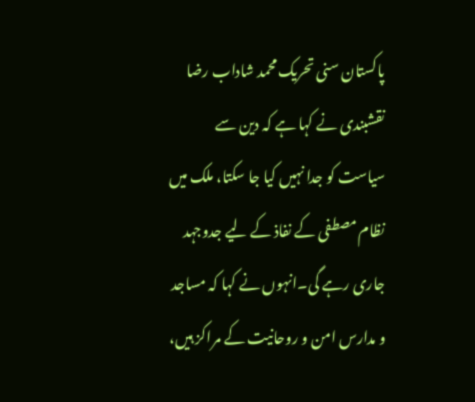پاکستان سنی تحریک محمد شاداب رضا نقشبندی نے کہا ہے کہ دین سے سیاست کو جدا نہیں کیا جا سکتا، ملک میں نظام مصطفی کے نفاذ کے لیے جدوجہد جاری رہے گی۔انہوں نے کہا کہ مساجد و مدارس امن و روحانیت کے مراکز ہیں،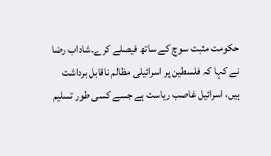حکومت مثبت سوچ کے ساتھ فیصلے کرے۔شاداب رضا نے کہا کہ فلسطین پر اسرائیلی مظالم ناقابل برداشت ہیں، اسرائیل غاصب ریاست ہے جسے کسی طور تسلیم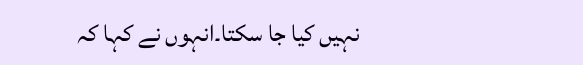نہیں کیا جا سکتا۔انہوں نے کہا کہ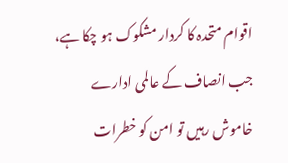اقوام متحدہ کا کردار مشکوک ہو چکا ہے، جب انصاف کے عالمی ادارے خاموش رہیں تو امن کو خطرات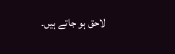لاحق ہو جاتے ہیں۔